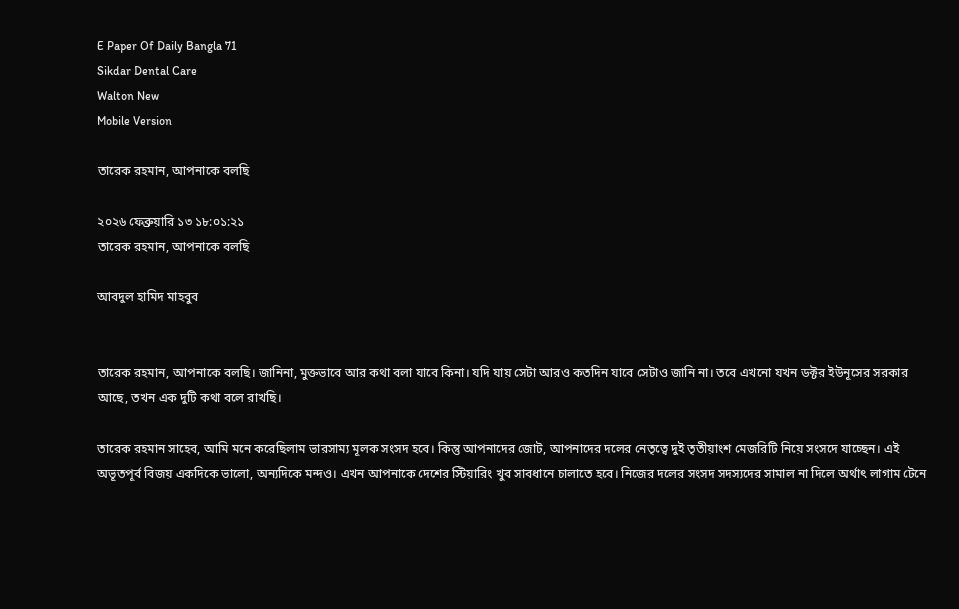E Paper Of Daily Bangla 71
Sikdar Dental Care
Walton New
Mobile Version

তারেক রহমান, আপনাকে বলছি

২০২৬ ফেব্রুয়ারি ১৩ ১৮:০১:২১
তারেক রহমান, আপনাকে বলছি

আবদুল হামিদ মাহবুব


তারেক রহমান, আপনাকে বলছি। জানিনা, মুক্তভাবে আর কথা বলা যাবে কিনা। যদি যায় সেটা আরও কতদিন যাবে সেটাও জানি না। তবে এখনো যখন ডক্টর ইউনূসের সরকার আছে, তখন এক দুটি কথা বলে রাখছি।

তারেক রহমান সাহেব, আমি মনে করেছিলাম ভারসাম্য মূলক সংসদ হবে। কিন্তু আপনাদের জোট, আপনাদের দলের নেতৃত্বে দুই তৃতীয়াংশ মেজরিটি নিয়ে সংসদে যাচ্ছেন। এই অভূতপূর্ব বিজয় একদিকে ভালো, অন্যদিকে মন্দও। এখন আপনাকে দেশের স্টিয়ারিং খুব সাবধানে চালাতে হবে। নিজের দলের সংসদ সদস্যদের সামাল না দিলে অর্থাৎ লাগাম টেনে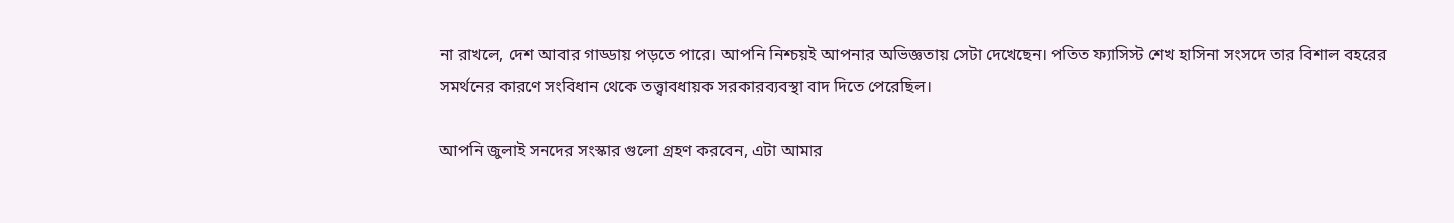না রাখলে, দেশ আবার গাড্ডায় পড়তে পারে। আপনি নিশ্চয়ই আপনার অভিজ্ঞতায় সেটা দেখেছেন। পতিত ফ্যাসিস্ট শেখ হাসিনা সংসদে তার বিশাল বহরের সমর্থনের কারণে সংবিধান থেকে তত্ত্বাবধায়ক সরকারব্যবস্থা বাদ দিতে পেরেছিল।

আপনি জুলাই সনদের সংস্কার গুলো গ্রহণ করবেন, এটা আমার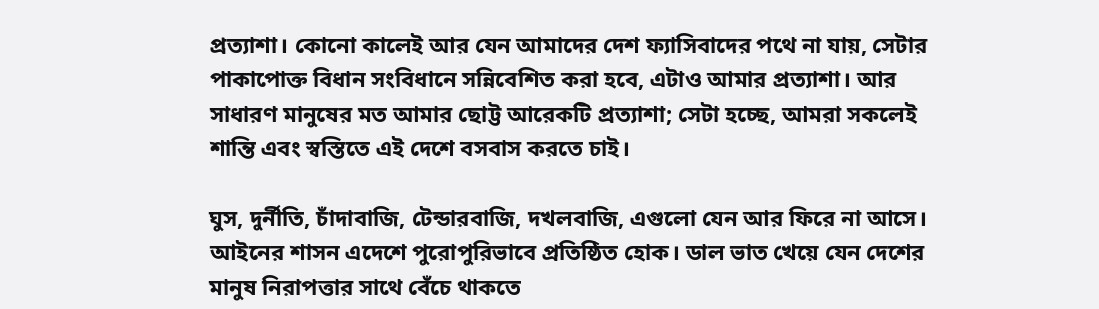প্রত্যাশা। কোনো কালেই আর যেন আমাদের দেশ ফ্যাসিবাদের পথে না যায়, সেটার পাকাপোক্ত বিধান সংবিধানে সন্নিবেশিত করা হবে, এটাও আমার প্রত্যাশা। আর সাধারণ মানুষের মত আমার ছোট্ট আরেকটি প্রত্যাশা; সেটা হচ্ছে, আমরা সকলেই শান্তি এবং স্বস্তিতে এই দেশে বসবাস করতে চাই।

ঘুস, দুর্নীতি, চাঁদাবাজি, টেন্ডারবাজি, দখলবাজি, এগুলো যেন আর ফিরে না আসে। আইনের শাসন এদেশে পুরোপুরিভাবে প্রতিষ্ঠিত হোক। ডাল ভাত খেয়ে যেন দেশের মানুষ নিরাপত্তার সাথে বেঁচে থাকতে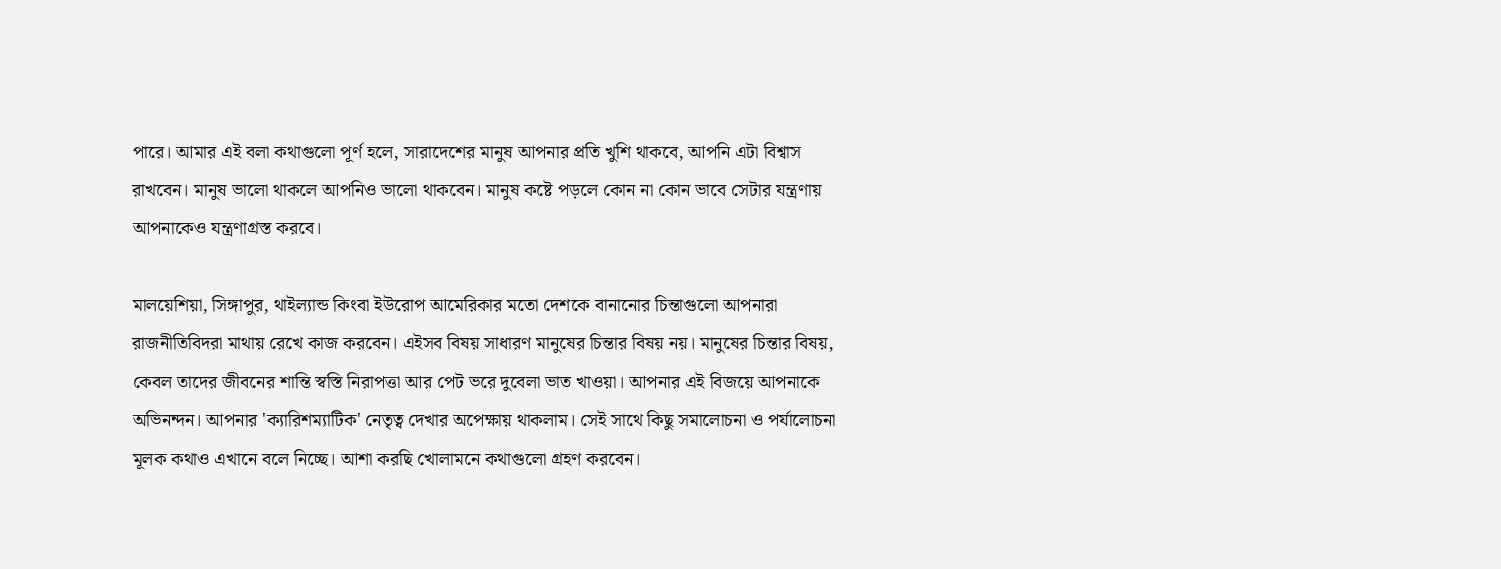পারে। আমার এই বলা কথাগুলো পূর্ণ হলে, সারাদেশের মানুষ আপনার প্রতি খুশি থাকবে, আপনি এটা বিশ্বাস রাখবেন। মানুষ ভালো থাকলে আপনিও ভালো থাকবেন। মানুষ কষ্টে পড়লে কোন না কোন ভাবে সেটার যন্ত্রণায় আপনাকেও যন্ত্রণাগ্রস্ত করবে।

মালয়েশিয়া, সিঙ্গাপুর, থাইল্যান্ড কিংবা ইউরোপ আমেরিকার মতো দেশকে বানানোর চিন্তাগুলো আপনারা রাজনীতিবিদরা মাথায় রেখে কাজ করবেন। এইসব বিষয় সাধারণ মানুষের চিন্তার বিষয় নয়। মানুষের চিন্তার বিষয়, কেবল তাদের জীবনের শান্তি স্বস্তি নিরাপত্তা আর পেট ভরে দুবেলা ভাত খাওয়া। আপনার এই বিজয়ে আপনাকে অভিনন্দন। আপনার 'ক্যারিশম্যাটিক' নেতৃত্ব দেখার অপেক্ষায় থাকলাম। সেই সাথে কিছু সমালোচনা ও পর্যালোচনা মূলক কথাও এখানে বলে নিচ্ছে। আশা করছি খোলামনে কথাগুলো গ্রহণ করবেন।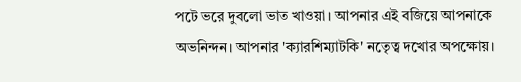পটে ভরে দুবলো ভাত খাওয়া। আপনার এই বজিয়ে আপনাকে অভনিন্দন। আপনার 'ক্যারশিম্যাটকি' নতেৃত্ব দখোর অপক্ষোয়।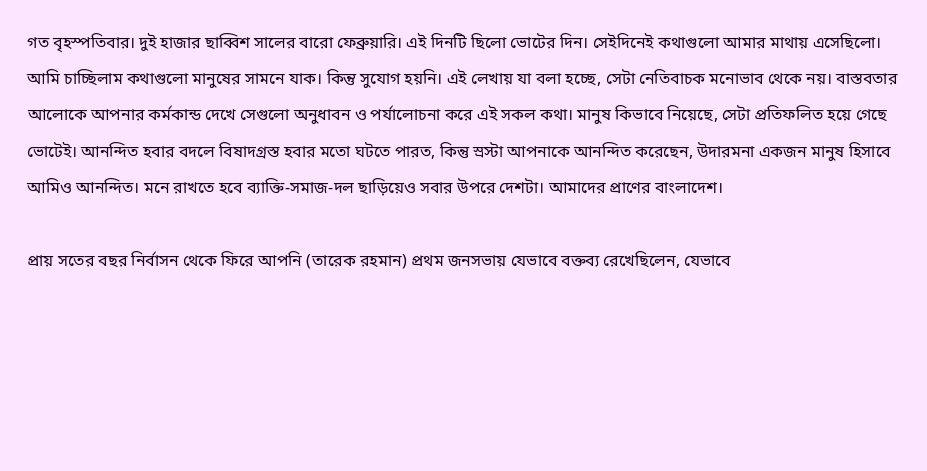গত বৃহস্পতিবার। দুই হাজার ছাব্বিশ সালের বারো ফেব্রুয়ারি। এই দিনটি ছিলো ভোটের দিন। সেইদিনেই কথাগুলো আমার মাথায় এসেছিলো। আমি চাচ্ছিলাম কথাগুলো মানুষের সামনে যাক। কিন্তু সুযোগ হয়নি। এই লেখায় যা বলা হচ্ছে, সেটা নেতিবাচক মনোভাব থেকে নয়। বাস্তবতার আলোকে আপনার কর্মকান্ড দেখে সেগুলো অনুধাবন ও পর্যালোচনা করে এই সকল কথা। মানুষ কিভাবে নিয়েছে, সেটা প্রতিফলিত হয়ে গেছে ভোটেই। আনন্দিত হবার বদলে বিষাদগ্রস্ত হবার মতো ঘটতে পারত, কিন্তু স্রস্টা আপনাকে আনন্দিত করেছেন, উদারমনা একজন মানুষ হিসাবে আমিও আনন্দিত। মনে রাখতে হবে ব্যাক্তি-সমাজ-দল ছাড়িয়েও সবার উপরে দেশটা। আমাদের প্রাণের বাংলাদেশ।

প্রায় সতের বছর নির্বাসন থেকে ফিরে আপনি (তারেক রহমান) প্রথম জনসভায় যেভাবে বক্তব্য রেখেছিলেন, যেভাবে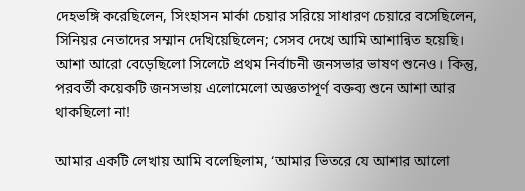দেহভঙ্গি করেছিলেন, সিংহাসন মার্কা চেয়ার সরিয়ে সাধারণ চেয়ারে বসেছিলেন, সিনিয়র নেতাদের সম্মান দেখিয়েছিলেন; সেসব দেখে আমি আশান্বিত হয়েছি। আশা আরো বেড়েছিলো সিলেটে প্রথম নির্বাচনী জনসভার ভাষণ শুনেও। কিন্তু, পরবর্তী কয়েকটি জনসভায় এলোমেলো অজ্ঞতাপূর্ণ বক্তব্য শুনে আশা আর থাকছিলো না!

আমার একটি লেখায় আমি বলেছিলাম, ‘আমার ভিতরে যে আশার আলো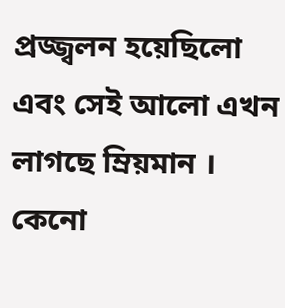প্রজ্জ্বলন হয়েছিলো এবং সেই আলো এখন লাগছে ম্রিয়মান । কেনো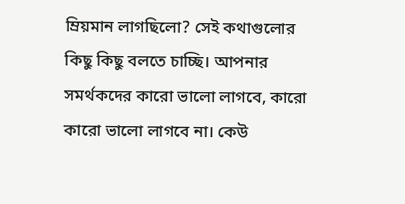ম্রিয়মান লাগছিলো? সেই কথাগুলোর কিছু কিছু বলতে চাচ্ছি। আপনার সমর্থকদের কারো ভালো লাগবে, কারো কারো ভালো লাগবে না। কেউ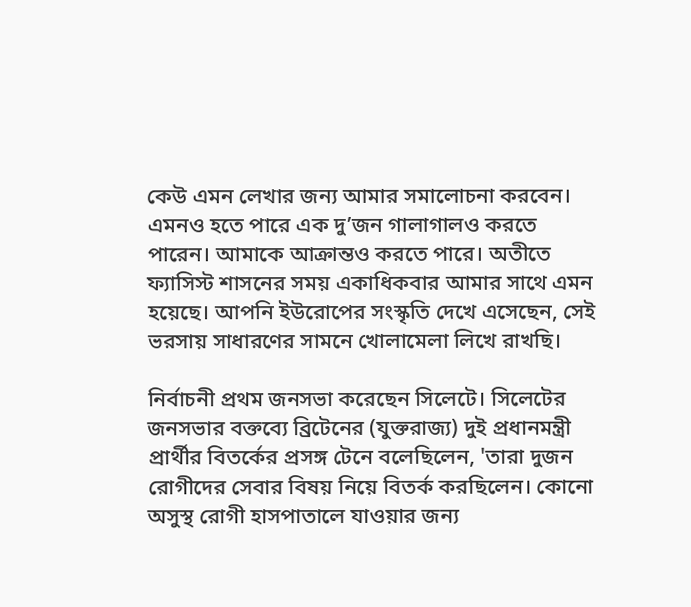কেউ এমন লেখার জন্য আমার সমালোচনা করবেন। এমনও হতে পারে এক দু’জন গালাগালও করতে পারেন। আমাকে আক্রান্তও করতে পারে। অতীতে ফ্যাসিস্ট শাসনের সময় একাধিকবার আমার সাথে এমন হয়েছে। আপনি ইউরোপের সংস্কৃতি দেখে এসেছেন, সেই ভরসায় সাধারণের সামনে খোলামেলা লিখে রাখছি।

নির্বাচনী প্রথম জনসভা করেছেন সিলেটে। সিলেটের জনসভার বক্তব্যে ব্রিটেনের (যুক্তরাজ্য) দুই প্রধানমন্ত্রী প্রার্থীর বিতর্কের প্রসঙ্গ টেনে বলেছিলেন, 'তারা দুজন রোগীদের সেবার বিষয় নিয়ে বিতর্ক করছিলেন। কোনো অসুস্থ রোগী হাসপাতালে যাওয়ার জন্য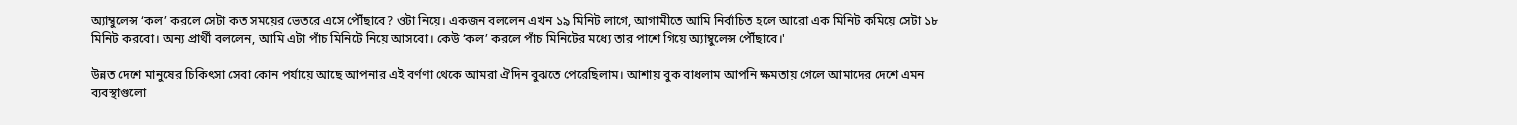অ্যাম্বুলেন্স ‘কল’ করলে সেটা কত সময়ের ভেতরে এসে পৌঁছাবে? ওটা নিয়ে। একজন বললেন এখন ১৯ মিনিট লাগে, আগামীতে আমি নির্বাচিত হলে আরো এক মিনিট কমিয়ে সেটা ১৮ মিনিট করবো। অন্য প্রার্থী বললেন, আমি এটা পাঁচ মিনিটে নিয়ে আসবো। কেউ ‘কল’ করলে পাঁচ মিনিটের মধ্যে তার পাশে গিয়ে অ্যাম্বুলেন্স পৌঁছাবে।'

উন্নত দেশে মানুষের চিকিৎসা সেবা কোন পর্যায়ে আছে আপনার এই বর্ণণা থেকে আমরা ঐদিন বুঝতে পেরেছিলাম। আশায় বুক বাধলাম আপনি ক্ষমতায় গেলে আমাদের দেশে এমন ব্যবস্থাগুলো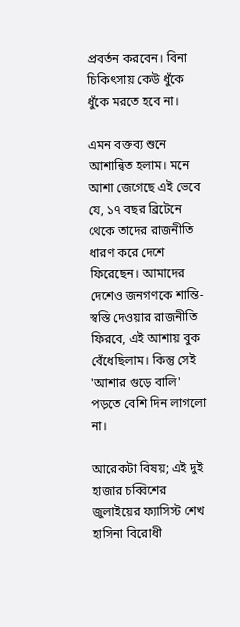প্রবর্তন করবেন। বিনা চিকিৎসায় কেউ ধুঁকে ধুঁকে মরতে হবে না।

এমন বক্তব্য শুনে আশান্বিত হলাম। মনে আশা জেগেছে এই ভেবে যে, ১৭ বছর ব্রিটেনে থেকে তাদের রাজনীতি ধারণ করে দেশে ফিরেছেন। আমাদের দেশেও জনগণকে শান্তি-স্বস্তি দেওয়ার রাজনীতি ফিরবে, এই আশায় বুক বেঁধেছিলাম। কিন্তু সেই 'আশার গুড়ে বালি' পড়তে বেশি দিন লাগলো না।

আরেকটা বিষয়; এই দুই হাজার চব্বিশের জুলাইয়ের ফ্যাসিস্ট শেখ হাসিনা বিরোধী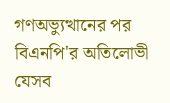গণঅভ্যুত্থানের পর বিএনপি'র অতিলোভী যেসব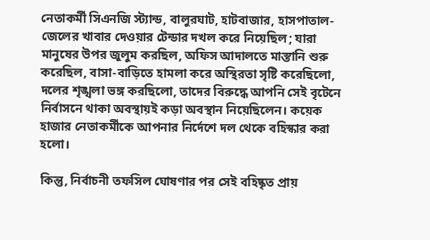নেতাকর্মী সিএনজি স্ট্যান্ড, বালুরঘাট, হাটবাজার, হাসপাতাল-জেলের খাবার দেওয়ার টেন্ডার দখল করে নিয়েছিল; যারা মানুষের উপর জুলুম করছিল, অফিস আদালতে মাস্তানি শুরু করেছিল, বাসা-বাড়িতে হামলা করে অস্থিরতা সৃষ্টি করেছিলো, দলের শৃঙ্খলা ভঙ্গ করছিলো, তাদের বিরুদ্ধে আপনি সেই বৃটেনে নির্বাসনে থাকা অবস্থায়ই কড়া অবস্থান নিয়েছিলেন। কয়েক হাজার নেতাকর্মীকে আপনার নির্দেশে দল থেকে বহিস্কার করা হলো।

কিন্তু, নির্বাচনী তফসিল ঘোষণার পর সেই বহিষ্কৃত প্রায়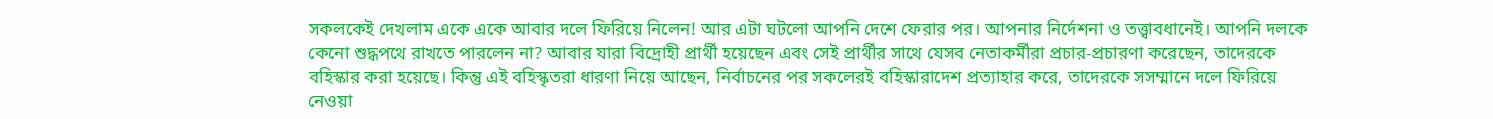সকলকেই দেখলাম একে একে আবার দলে ফিরিয়ে নিলেন! আর এটা ঘটলো আপনি দেশে ফেরার পর। আপনার নির্দেশনা ও তত্ত্বাবধানেই। আপনি দলকে কেনো শুদ্ধপথে রাখতে পারলেন না? আবার যারা বিদ্রোহী প্রার্থী হয়েছেন এবং সেই প্রার্থীর সাথে যেসব নেতাকর্মীরা প্রচার-প্রচারণা করেছেন, তাদেরকে বহিস্কার করা হয়েছে। কিন্তু এই বহিস্কৃতরা ধারণা নিয়ে আছেন, নির্বাচনের পর সকলেরই বহিস্কারাদেশ প্রত্যাহার করে, তাদেরকে সসম্মানে দলে ফিরিয়ে নেওয়া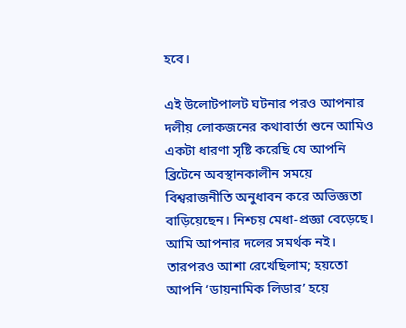হবে।

এই উলোটপালট ঘটনার পরও আপনার দলীয় লোকজনের কথাবার্তা শুনে আমিও একটা ধারণা সৃষ্টি করেছি যে আপনি ব্রিটেনে অবস্থানকালীন সময়ে বিশ্বরাজনীতি অনুধাবন করে অভিজ্ঞতা বাড়িয়েছেন। নিশ্চয় মেধা-প্রজ্ঞা বেড়েছে। আমি আপনার দলের সমর্থক নই। তারপরও আশা রেখেছিলাম; হয়তো আপনি ‘ডায়নামিক লিডার’ হয়ে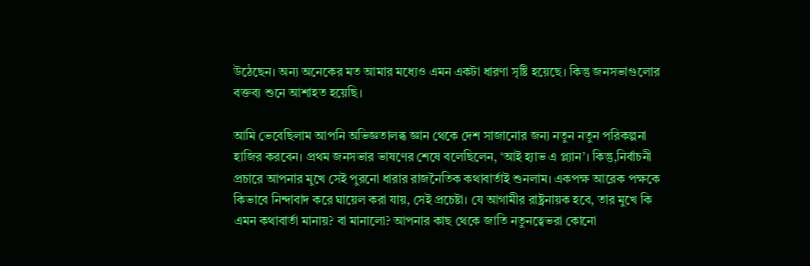উঠেছেন। অন্য অনেকের মত আমার মধ্যেও এমন একটা ধারণা সৃষ্টি হয়েছে। কিন্তু জনসভাগুলোর বক্তব্য শুনে আশাহত হয়েছি।

আমি ভেবেছিলাম আপনি অভিজ্ঞতালব্ধ জ্ঞান থেকে দেশ সাজানোর জন্য নতুন নতুন পরিকল্পনা হাজির করবেন। প্রথম জনসভার ভাষণের শেষে বলেছিলেন, ‘আই হ্যাভ এ প্ল্যান’। কিন্তু,নির্বাচনী প্রচারে আপনার মুখে সেই পুরনো ধারার রাজনৈতিক কথাবার্তাই শুনলাম। একপক্ষ আরেক পক্ষকে কিভাবে নিন্দাবাদ করে ঘায়েল করা যায়, সেই প্রচেষ্টা। যে আগামীর রাষ্ট্রনায়ক হবে, তার মুখে কি এমন কথাবার্তা মানায়? বা মানালো? আপনার কাছ থেকে জাতি নতুনত্বেভরা কোনো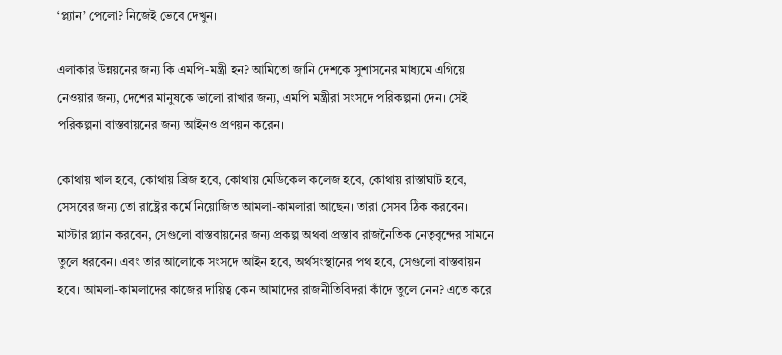‘প্ল্যান’ পেলো? নিজেই ভেবে দেখুন।

এলাকার উন্নয়নের জন্য কি এমপি-মন্ত্রী হন? আমিতো জানি দেশকে সুশাসনের মাধ্যমে এগিয়ে নেওয়ার জন্য, দেশের মানুষকে ভালো রাখার জন্য, এমপি মন্ত্রীরা সংসদে পরিকল্পনা দেন। সেই পরিকল্পনা বাস্তবায়নের জন্য আইনও প্রণয়ন করেন।

কোথায় খাল হবে, কোথায় ব্রিজ হবে, কোথায় মেডিকেল কলেজ হবে, কোথায় রাস্তাঘাট হবে, সেসবের জন্য তো রাষ্ট্রের কর্মে নিয়োজিত আমলা-কামলারা আছেন। তারা সেসব ঠিক করবেন। মাস্টার প্ল্যান করবেন, সেগুলো বাস্তবায়নের জন্য প্রকল্প অথবা প্রস্তাব রাজনৈতিক নেতৃবৃন্দের সামনে তুলে ধরবেন। এবং তার আলোকে সংসদে আইন হবে, অর্থসংস্থানের পথ হবে, সেগুলো বাস্তবায়ন হবে। আমলা-কামলাদের কাজের দায়িত্ব কেন আমাদের রাজনীতিবিদরা কাঁদে তুলে নেন? এতে করে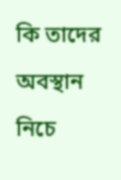কি তাদের অবস্থান নিচে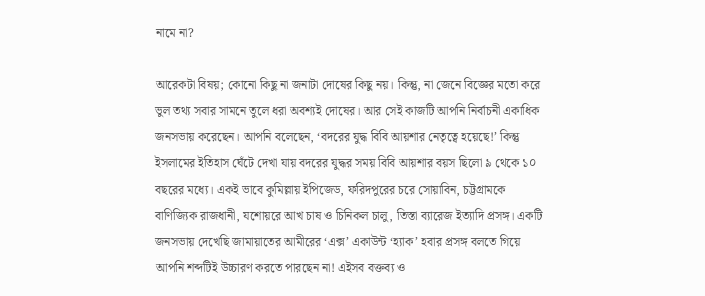নামে না?

আরেকটা বিষয়; কোনো কিছু না জনাটা দোষের কিছু নয়। কিন্তু, না জেনে বিজ্ঞের মতো করে ভুল তথ্য সবার সামনে তুলে ধরা অবশ্যই দোষের। আর সেই কাজটি আপনি নির্বাচনী একাধিক জনসভায় করেছেন। আপনি বলেছেন, ‘বদরের যুদ্ধ বিবি আয়শার নেতৃত্বে হয়েছে!’ কিন্তু ইসলামের ইতিহাস ঘেঁটে দেখা যায় বদরের যুদ্ধর সময় বিবি আয়শার বয়স ছিলো ৯ থেকে ১০ বছরের মধ্যে। একই ভাবে কুমিল্লায় ইপিজেড, ফরিদপুরের চরে সোয়াবিন, চট্টগ্রামকে বাণিজ্যিক রাজধানী, যশোয়রে আখ চাষ ও চিনিকল চালু, তিস্তা ব্যারেজ ইত্যাদি প্রসঙ্গ। একটি জনসভায় দেখেছি জামায়াতের আমীরের ‘এক্স’ একাউন্ট ‘হ্যাক’ হবার প্রসঙ্গ বলতে গিয়ে আপনি শব্দটিই উচ্চারণ করতে পারছেন না! এইসব বক্তব্য ও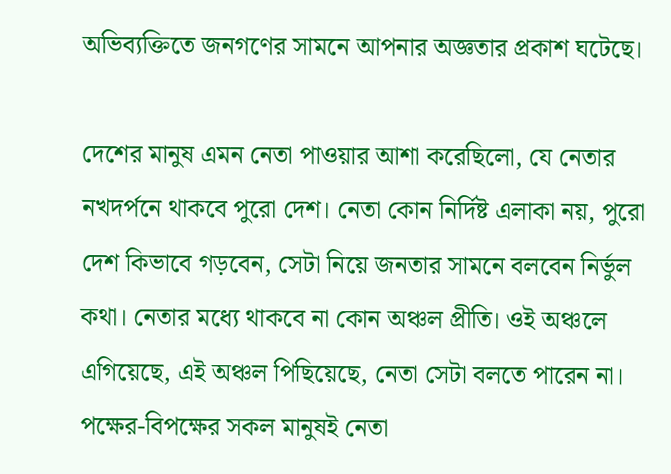অভিব্যক্তিতে জনগণের সামনে আপনার অজ্ঞতার প্রকাশ ঘটেছে।

দেশের মানুষ এমন নেতা পাওয়ার আশা করেছিলো, যে নেতার নখদর্পনে থাকবে পুরো দেশ। নেতা কোন নির্দিষ্ট এলাকা নয়, পুরো দেশ কিভাবে গড়বেন, সেটা নিয়ে জনতার সামনে বলবেন নির্ভুল কথা। নেতার মধ্যে থাকবে না কোন অঞ্চল প্রীতি। ওই অঞ্চলে এগিয়েছে, এই অঞ্চল পিছিয়েছে, নেতা সেটা বলতে পারেন না। পক্ষের-বিপক্ষের সকল মানুষই নেতা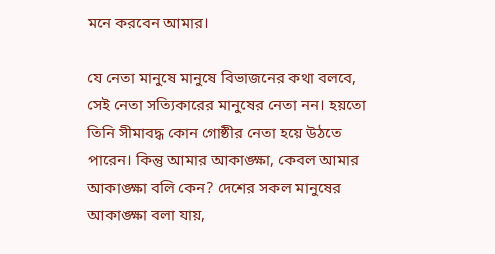মনে করবেন আমার।

যে নেতা মানুষে মানুষে বিভাজনের কথা বলবে, সেই নেতা সত্যিকারের মানুষের নেতা নন। হয়তো তিনি সীমাবদ্ধ কোন গোষ্ঠীর নেতা হয়ে উঠতে পারেন। কিন্তু আমার আকাঙ্ক্ষা, কেবল আমার আকাঙ্ক্ষা বলি কেন? দেশের সকল মানুষের আকাঙ্ক্ষা বলা যায়,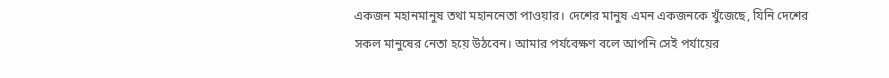একজন মহানমানুষ তথা মহাননেতা পাওয়ার। দেশের মানুষ এমন একজনকে খুঁজেছে, যিনি দেশের সকল মানুষের নেতা হয়ে উঠবেন। আমার পর্যবেক্ষণ বলে আপনি সেই পর্যায়ের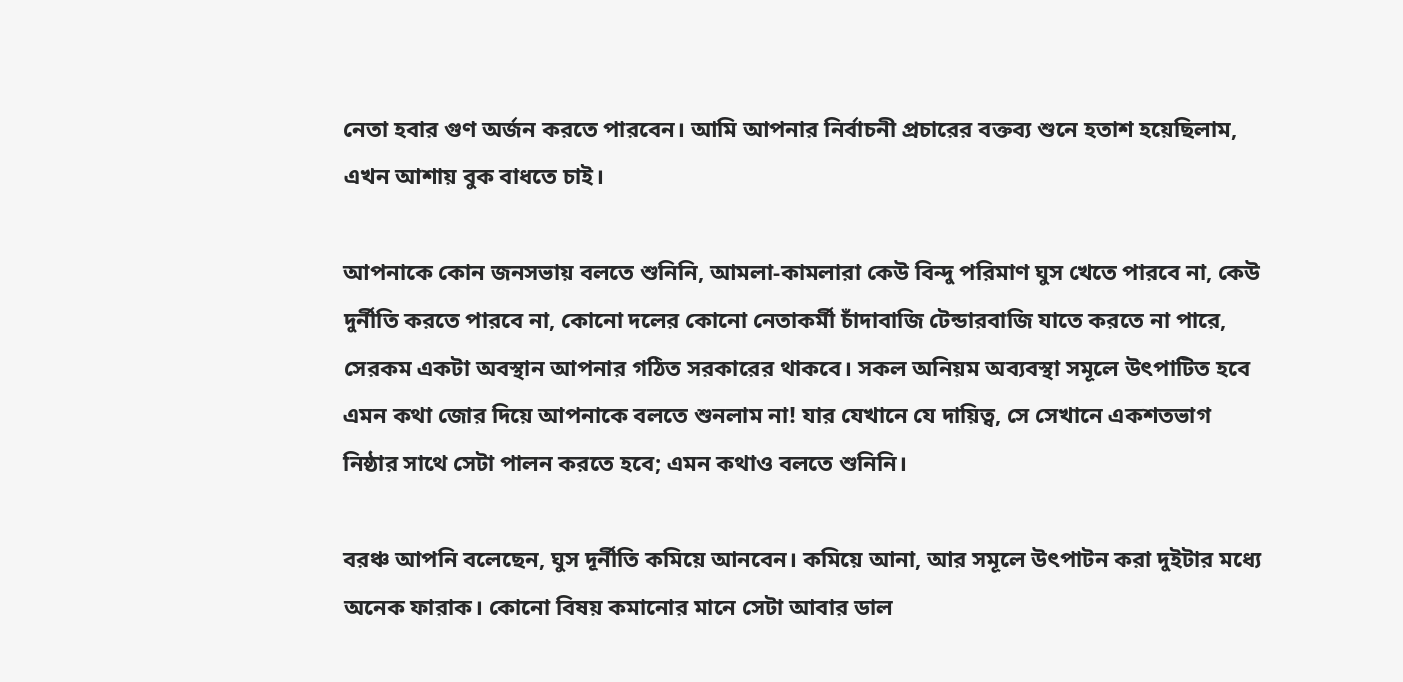নেতা হবার গুণ অর্জন করতে পারবেন। আমি আপনার নির্বাচনী প্রচারের বক্তব্য শুনে হতাশ হয়েছিলাম, এখন আশায় বুক বাধতে চাই।

আপনাকে কোন জনসভায় বলতে শুনিনি, আমলা-কামলারা কেউ বিন্দু পরিমাণ ঘুস খেতে পারবে না, কেউ দুর্নীতি করতে পারবে না, কোনো দলের কোনো নেতাকর্মী চাঁদাবাজি টেন্ডারবাজি যাতে করতে না পারে, সেরকম একটা অবস্থান আপনার গঠিত সরকারের থাকবে। সকল অনিয়ম অব্যবস্থা সমূলে উৎপাটিত হবে এমন কথা জোর দিয়ে আপনাকে বলতে শুনলাম না! যার যেখানে যে দায়িত্ব, সে সেখানে একশতভাগ নিষ্ঠার সাথে সেটা পালন করতে হবে; এমন কথাও বলতে শুনিনি।

বরঞ্চ আপনি বলেছেন, ঘুস দূর্নীতি কমিয়ে আনবেন। কমিয়ে আনা, আর সমূলে উৎপাটন করা দুইটার মধ্যে অনেক ফারাক। কোনো বিষয় কমানোর মানে সেটা আবার ডাল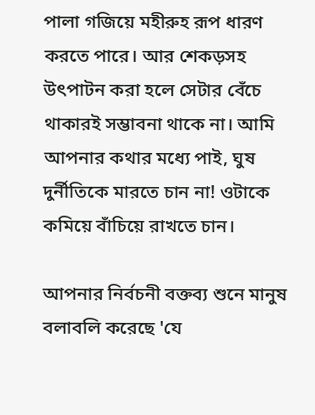পালা গজিয়ে মহীরুহ রূপ ধারণ করতে পারে। আর শেকড়সহ উৎপাটন করা হলে সেটার বেঁচে থাকারই সম্ভাবনা থাকে না। আমি আপনার কথার মধ্যে পাই, ঘুষ দুর্নীতিকে মারতে চান না! ওটাকে কমিয়ে বাঁচিয়ে রাখতে চান।

আপনার নির্বচনী বক্তব্য শুনে মানুষ বলাবলি করেছে 'যে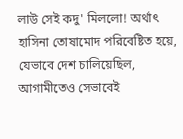লাউ সেই কদু' মিললো! অর্থাৎ হাসিনা তোষামোদ পরিবেষ্টিত হয়ে, যেভাবে দেশ চালিয়েছিল, আগামীতেও সেভাবেই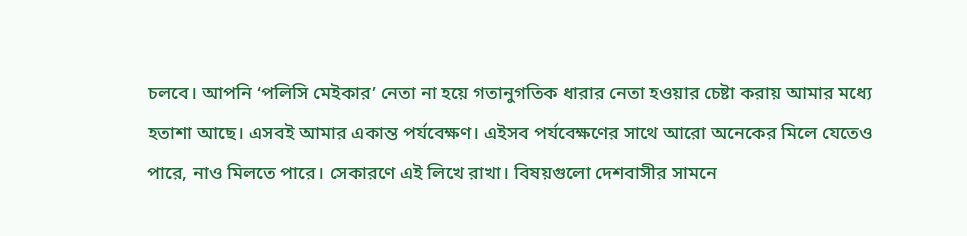চলবে। আপনি ‘পলিসি মেইকার’ নেতা না হয়ে গতানুগতিক ধারার নেতা হওয়ার চেষ্টা করায় আমার মধ্যে হতাশা আছে। এসবই আমার একান্ত পর্যবেক্ষণ। এইসব পর্যবেক্ষণের সাথে আরো অনেকের মিলে যেতেও পারে, নাও মিলতে পারে। সেকারণে এই লিখে রাখা। বিষয়গুলো দেশবাসীর সামনে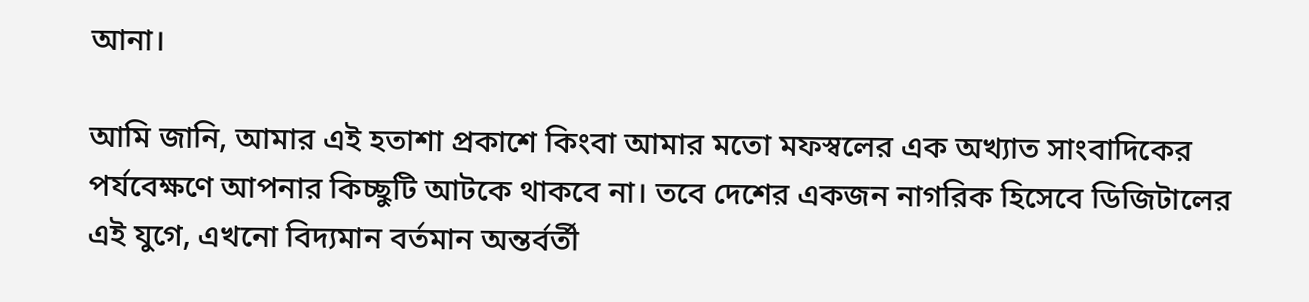আনা।

আমি জানি, আমার এই হতাশা প্রকাশে কিংবা আমার মতো মফস্বলের এক অখ্যাত সাংবাদিকের পর্যবেক্ষণে আপনার কিচ্ছুটি আটকে থাকবে না। তবে দেশের একজন নাগরিক হিসেবে ডিজিটালের এই যুগে, এখনো বিদ্যমান বর্তমান অন্তর্বর্তী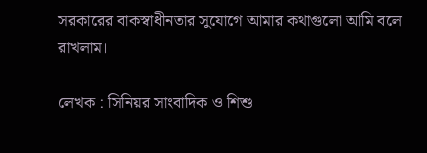সরকারের বাকস্বাধীনতার সুযোগে আমার কথাগুলো আমি বলে রাখলাম।

লেখক : সিনিয়র সাংবাদিক ও শিশু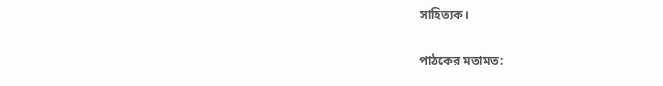সাহিত্যক।

পাঠকের মতামত: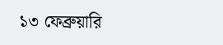১৩ ফেব্রুয়ারি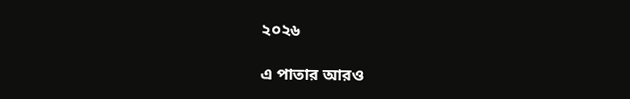২০২৬

এ পাতার আরও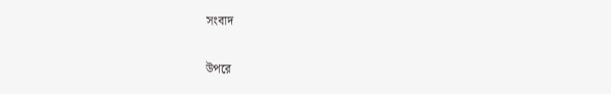সংবাদ

উপরে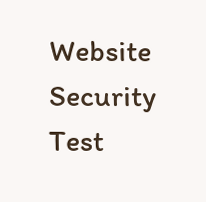Website Security Test